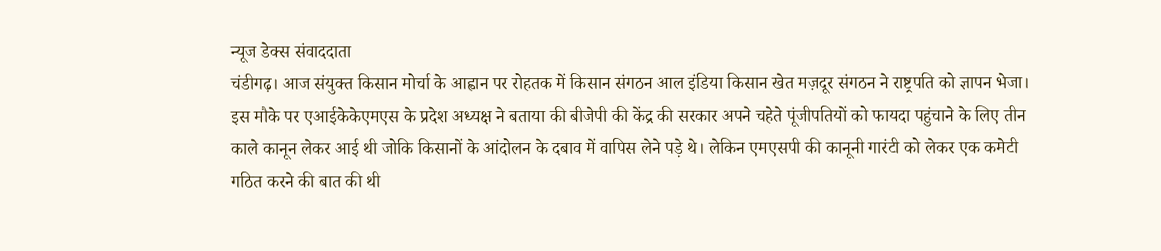न्यूज डेक्स संवाददाता
चंडीगढ़। आज संयुक्त किसान मोर्चा के आह्वान पर रोहतक में किसान संगठन आल इंडिया किसान खेत मज़दूर संगठन ने राष्ट्रपति को ज्ञापन भेजा। इस मौके पर एआईकेकेएमएस के प्रदेश अध्यक्ष ने बताया की बीजेपी की केंद्र की सरकार अपने चहेते पूंजीपतियों को फायदा पहुंचाने के लिए तीन काले कानून लेकर आई थी जोकि किसानों के आंदोलन के दबाव में वापिस लेने पड़े थे। लेकिन एमएसपी की कानूनी गारंटी को लेकर एक कमेटी गठित करने की बात की थी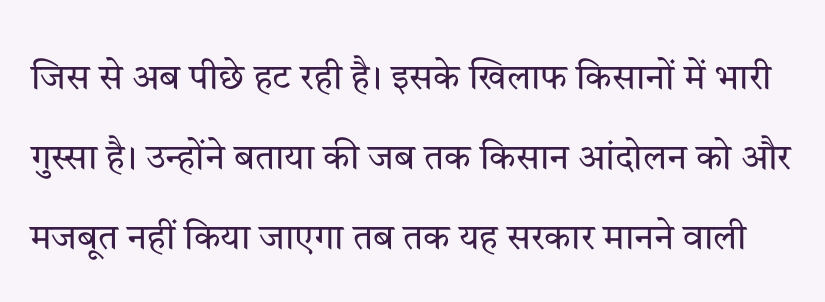जिस से अब पीछे हट रही है। इसके खिलाफ किसानों में भारी गुस्सा है। उन्होंने बताया की जब तक किसान आंदोलन को और मजबूत नहीं किया जाएगा तब तक यह सरकार मानने वाली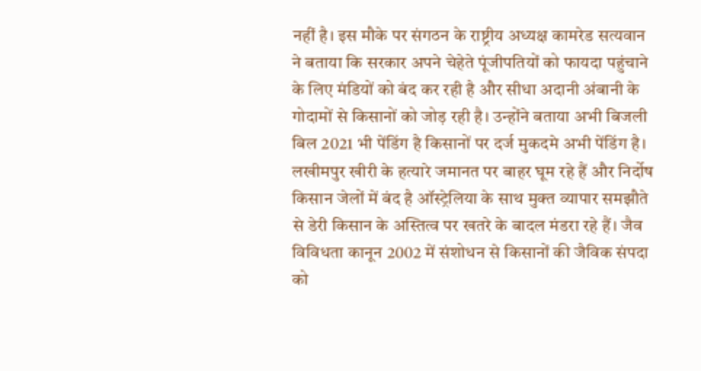नहीं है। इस मौके पर संगठन के राष्ट्रीय अध्यक्ष कामरेड सत्यवान ने बताया कि सरकार अपने चेहेते पूंजीपतियों को फायदा पहुंचाने के लिए मंडियों को बंद कर रही है और सीधा अदानी अंबानी के गोदामों से किसानों को जोड़ रही है। उन्होंने बताया अभी बिजली बिल 2021 भी पेंडिंग है किसानों पर दर्ज मुकदमे अभी पेंडिंग है।
लखीमपुर खीरी के हत्यारे जमानत पर बाहर घूम रहे हैं और निर्दोष किसान जेलों में बंद है ऑस्ट्रेलिया के साथ मुक्त व्यापार समझौते से डेरी किसान के अस्तित्व पर खतरे के बादल मंडरा रहे हैं। जैव विविधता कानून 2002 में संशोधन से किसानों की जैविक संपदा को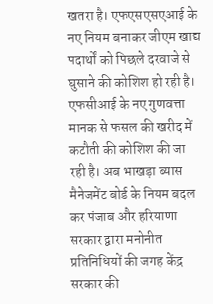खतरा है। एफएसएसएआई के नए नियम बनाकर जीएम खाद्य पदार्थों को पिछले दरवाजे से घुसाने की कोशिश हो रही है। एफसीआई के नए गुणवत्ता मानक से फसल की खरीद में कटौती की कोशिश की जा रही है। अब भाखड़ा ब्यास मैनेजमेंट बोर्ड के नियम बदल कर पंजाब और हरियाणा सरकार द्वारा मनोनीत प्रतिनिधियों की जगह केंद्र सरकार की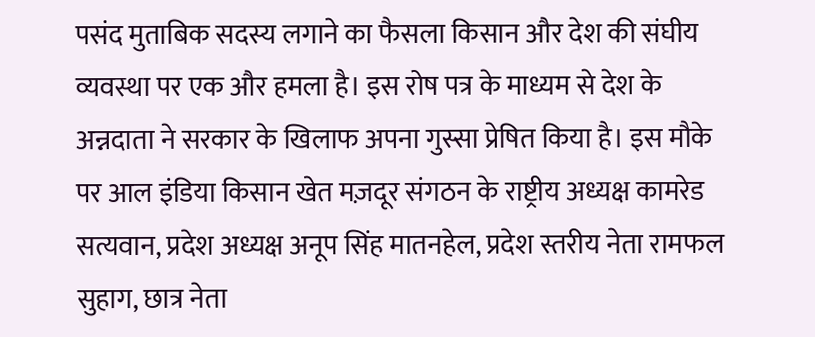पसंद मुताबिक सदस्य लगाने का फैसला किसान और देश की संघीय व्यवस्था पर एक और हमला है। इस रोष पत्र के माध्यम से देश के अन्नदाता ने सरकार के खिलाफ अपना गुस्सा प्रेषित किया है। इस मौके पर आल इंडिया किसान खेत मज़दूर संगठन के राष्ट्रीय अध्यक्ष कामरेड सत्यवान, प्रदेश अध्यक्ष अनूप सिंह मातनहेल, प्रदेश स्तरीय नेता रामफल सुहाग, छात्र नेता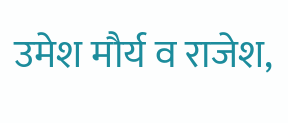उमेश मौर्य व राजेश,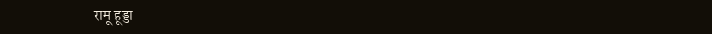रामू हूड्डा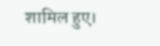शामिल हुए।